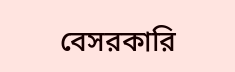বেসরকারি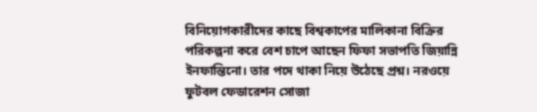বিনিয়োগকারীদের কাছে বিশ্বকাপের মালিকানা বিক্রির পরিকল্পনা করে বেশ চাপে আছেন ফিফা সভাপতি জিয়ান্নি ইনফান্তিনো। তার পদে থাকা নিয়ে উঠেছে প্রশ্ন। নরওয়ে ফুটবল ফেডারেশন সোজা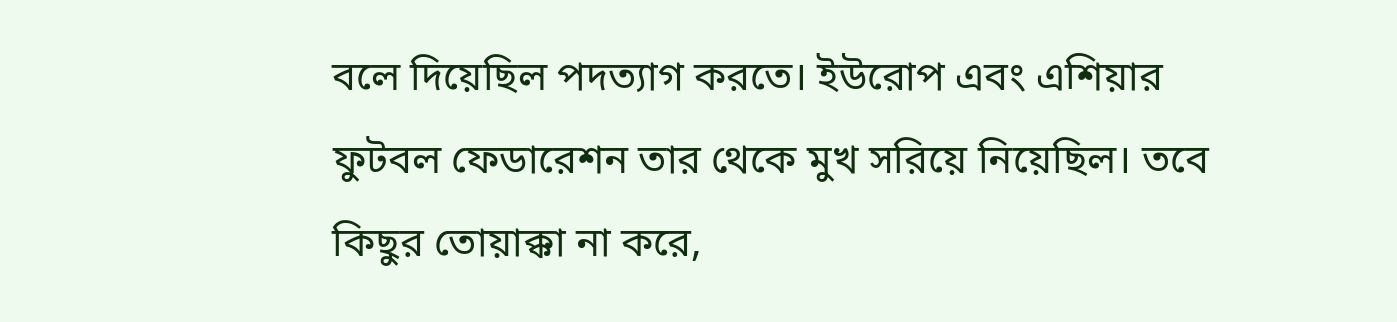বলে দিয়েছিল পদত্যাগ করতে। ইউরোপ এবং এশিয়ার ফুটবল ফেডারেশন তার থেকে মুখ সরিয়ে নিয়েছিল। তবে কিছুর তোয়াক্কা না করে,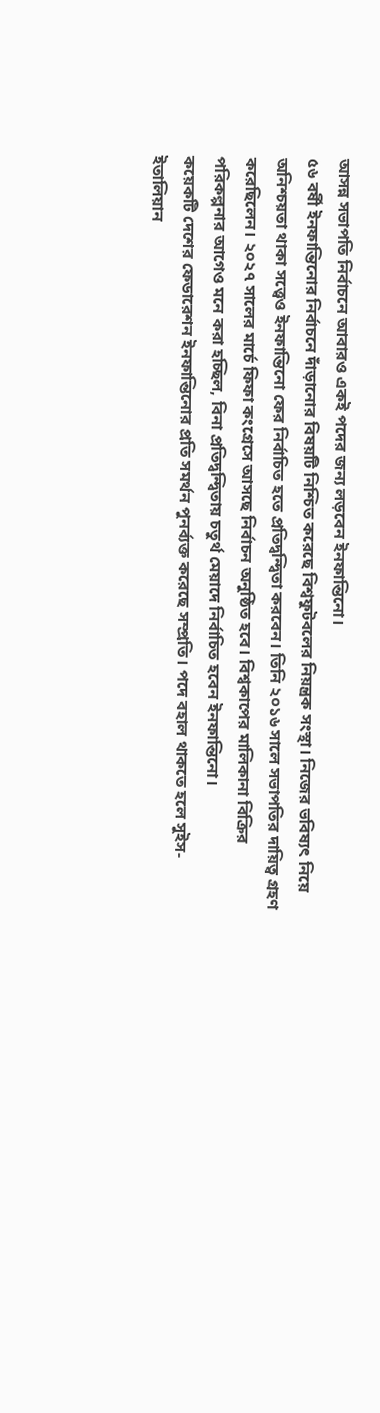আসন্ন সভাপতি নির্বাচনে আবারও একই পদের জন্য লড়বেন ইনফান্তিনো।
৫৬ বর্ষী ইনফান্তিনোর নির্বাচনে দাঁড়ানোর বিষয়টি নিশ্চিত করেছে বিশ্বফুটবলের নিয়ন্ত্রক সংস্থা। নিজের ভবিষ্যৎ নিয়ে অনিশ্চয়তা থাকা সত্ত্বেও ইনফান্তিনো ফের নির্বাচিত হতে প্রতিদ্বন্দ্বিতা করবেন। তিনি ২০১৬ সালে সভাপতির দায়িত্ব গ্রহণ করেছিলেন। ২০২৭ সালের মার্চে ফিফা কংগ্রেসে আসছে নির্বাচন অনুষ্ঠিত হবে। বিশ্বকাপের মালিকানা বিক্রির পরিকল্পনার আগেও মনে করা হচ্ছিল, বিনা প্রতিদ্বন্দ্বিতায় চতুর্থ মেয়াদে নির্বাচিত হবেন ইনফান্তিনো।
কয়েকটি দেশের ফেডারেশন ইনফান্তিনোর প্রতি সমর্থন পুনর্ব্যক্ত করেছে সম্প্রতি। পদে বহাল থাকতে হলে সুইস-ইতালিয়ান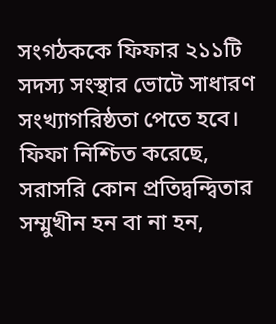সংগঠককে ফিফার ২১১টি সদস্য সংস্থার ভোটে সাধারণ সংখ্যাগরিষ্ঠতা পেতে হবে। ফিফা নিশ্চিত করেছে, সরাসরি কোন প্রতিদ্বন্দ্বিতার সম্মুখীন হন বা না হন,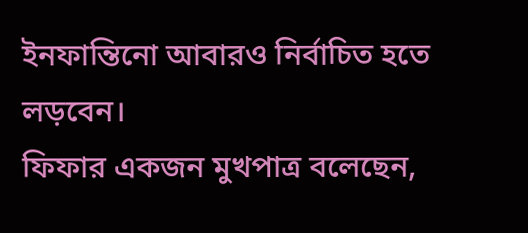ইনফান্তিনো আবারও নির্বাচিত হতে লড়বেন।
ফিফার একজন মুখপাত্র বলেছেন,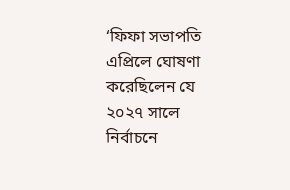‘ফিফা সভাপতি এপ্রিলে ঘোষণা করেছিলেন যে ২০২৭ সালে নির্বাচনে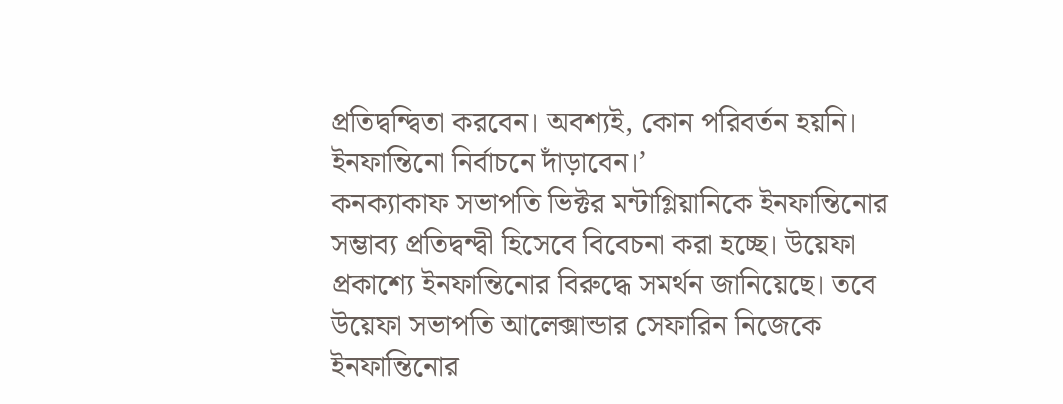প্রতিদ্বন্দ্বিতা করবেন। অবশ্যই, কোন পরিবর্তন হয়নি। ইনফান্তিনো নির্বাচনে দাঁড়াবেন।’
কনক্যাকাফ সভাপতি ভিক্টর মন্টাগ্লিয়ানিকে ইনফান্তিনোর সম্ভাব্য প্রতিদ্বন্দ্বী হিসেবে বিবেচনা করা হচ্ছে। উয়েফা প্রকাশ্যে ইনফান্তিনোর বিরুদ্ধে সমর্থন জানিয়েছে। তবে উয়েফা সভাপতি আলেক্সান্ডার সেফারিন নিজেকে ইনফান্তিনোর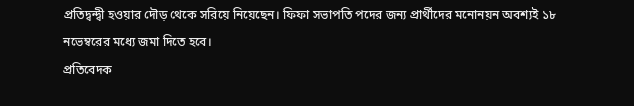প্রতিদ্বন্দ্বী হওয়ার দৌড় থেকে সরিয়ে নিয়েছেন। ফিফা সভাপতি পদের জন্য প্রার্থীদের মনোনয়ন অবশ্যই ১৮ নভেম্বরের মধ্যে জমা দিতে হবে।
প্রতিবেদক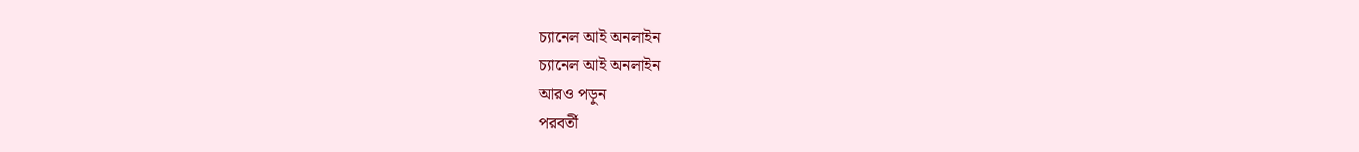চ্যানেল আই অনলাইন
চ্যানেল আই অনলাইন
আরও পড়ুন
পরবর্তী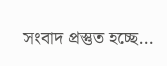সংবাদ প্রস্তুত হচ্ছে…